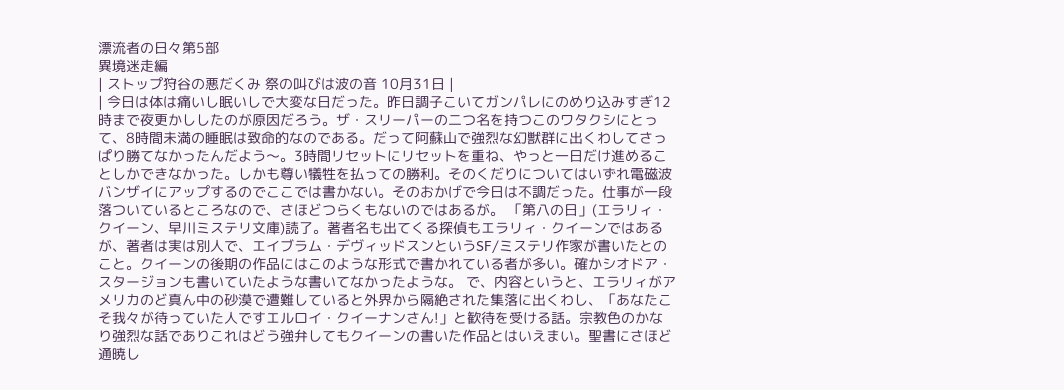漂流者の日々第5部
異境迷走編
| ストップ狩谷の悪だくみ 祭の叫びは波の音 10月31日 |
| 今日は体は痛いし眠いしで大変な日だった。昨日調子こいてガンパレにのめり込みすぎ12時まで夜更かししたのが原因だろう。ザ・スリーパーの二つ名を持つこのワタクシにとって、8時間未満の睡眠は致命的なのである。だって阿蘇山で強烈な幻獣群に出くわしてさっぱり勝てなかったんだよう〜。3時間リセットにリセットを重ね、やっと一日だけ進めることしかできなかった。しかも尊い犠牲を払っての勝利。そのくだりについてはいずれ電磁波バンザイにアップするのでここでは書かない。そのおかげで今日は不調だった。仕事が一段落ついているところなので、さほどつらくもないのではあるが。 「第八の日」(エラリィ・クイーン、早川ミステリ文庫)読了。著者名も出てくる探偵もエラリィ・クイーンではあるが、著者は実は別人で、エイブラム・デヴィッドスンというSF/ミステリ作家が書いたとのこと。クイーンの後期の作品にはこのような形式で書かれている者が多い。確かシオドア・スタージョンも書いていたような書いてなかったような。 で、内容というと、エラリィがアメリカのど真ん中の砂漠で遭難していると外界から隔絶された集落に出くわし、「あなたこそ我々が待っていた人ですエルロイ・クイーナンさん!」と歓待を受ける話。宗教色のかなり強烈な話でありこれはどう強弁してもクイーンの書いた作品とはいえまい。聖書にさほど通暁し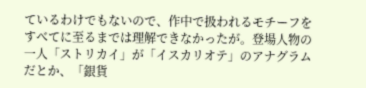ているわけでもないので、作中で扱われるモチーフをすべてに至るまでは理解できなかったが。登場人物の一人「ストリカイ」が「イスカリオテ」のアナグラムだとか、「銀貨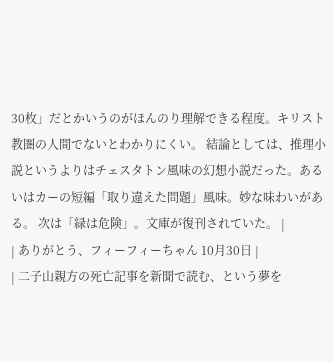30枚」だとかいうのがほんのり理解できる程度。キリスト教圏の人間でないとわかりにくい。 結論としては、推理小説というよりはチェスタトン風味の幻想小説だった。あるいはカーの短編「取り違えた問題」風味。妙な味わいがある。 次は「緑は危険」。文庫が復刊されていた。 |
| ありがとう、フィーフィーちゃん 10月30日 |
| 二子山親方の死亡記事を新聞で読む、という夢を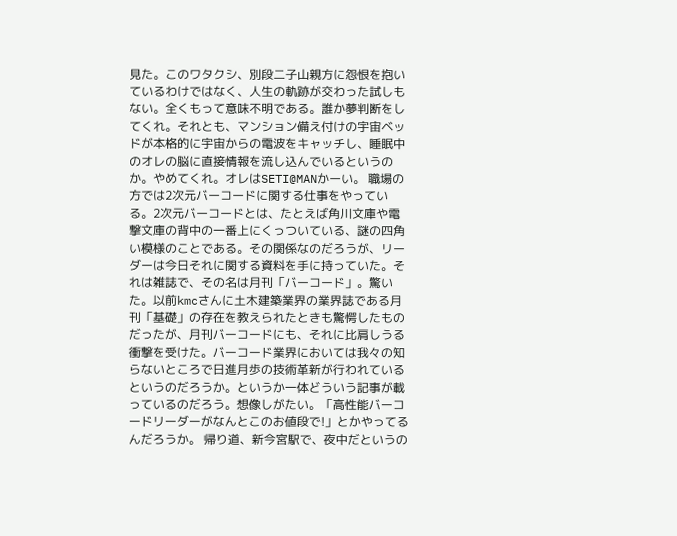見た。このワタクシ、別段二子山親方に怨恨を抱いているわけではなく、人生の軌跡が交わった試しもない。全くもって意味不明である。誰か夢判断をしてくれ。それとも、マンション備え付けの宇宙ベッドが本格的に宇宙からの電波をキャッチし、睡眠中のオレの脳に直接情報を流し込んでいるというのか。やめてくれ。オレはSETI@MANかーい。 職場の方では2次元バーコードに関する仕事をやっている。2次元バーコードとは、たとえば角川文庫や電撃文庫の背中の一番上にくっついている、謎の四角い模様のことである。その関係なのだろうが、リーダーは今日それに関する資料を手に持っていた。それは雑誌で、その名は月刊「バーコード」。驚いた。以前kmcさんに土木建築業界の業界誌である月刊「基礎」の存在を教えられたときも驚愕したものだったが、月刊バーコードにも、それに比肩しうる衝撃を受けた。バーコード業界においては我々の知らないところで日進月歩の技術革新が行われているというのだろうか。というか一体どういう記事が載っているのだろう。想像しがたい。「高性能バーコードリーダーがなんとこのお値段で!」とかやってるんだろうか。 帰り道、新今宮駅で、夜中だというの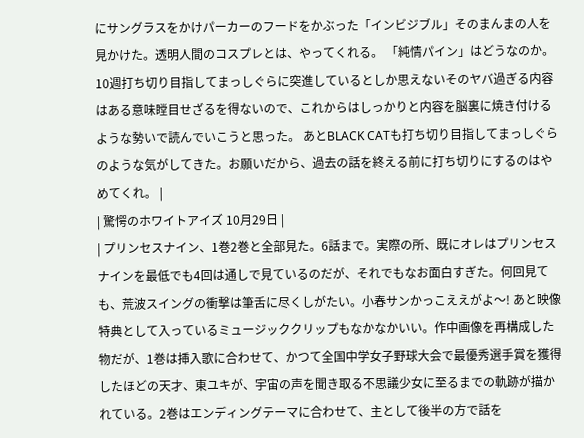にサングラスをかけパーカーのフードをかぶった「インビジブル」そのまんまの人を見かけた。透明人間のコスプレとは、やってくれる。 「純情パイン」はどうなのか。10週打ち切り目指してまっしぐらに突進しているとしか思えないそのヤバ過ぎる内容はある意味瞠目せざるを得ないので、これからはしっかりと内容を脳裏に焼き付けるような勢いで読んでいこうと思った。 あとBLACK CATも打ち切り目指してまっしぐらのような気がしてきた。お願いだから、過去の話を終える前に打ち切りにするのはやめてくれ。 |
| 驚愕のホワイトアイズ 10月29日 |
| プリンセスナイン、1巻2巻と全部見た。6話まで。実際の所、既にオレはプリンセスナインを最低でも4回は通しで見ているのだが、それでもなお面白すぎた。何回見ても、荒波スイングの衝撃は筆舌に尽くしがたい。小春サンかっこええがよ〜! あと映像特典として入っているミュージッククリップもなかなかいい。作中画像を再構成した物だが、1巻は挿入歌に合わせて、かつて全国中学女子野球大会で最優秀選手賞を獲得したほどの天才、東ユキが、宇宙の声を聞き取る不思議少女に至るまでの軌跡が描かれている。2巻はエンディングテーマに合わせて、主として後半の方で話を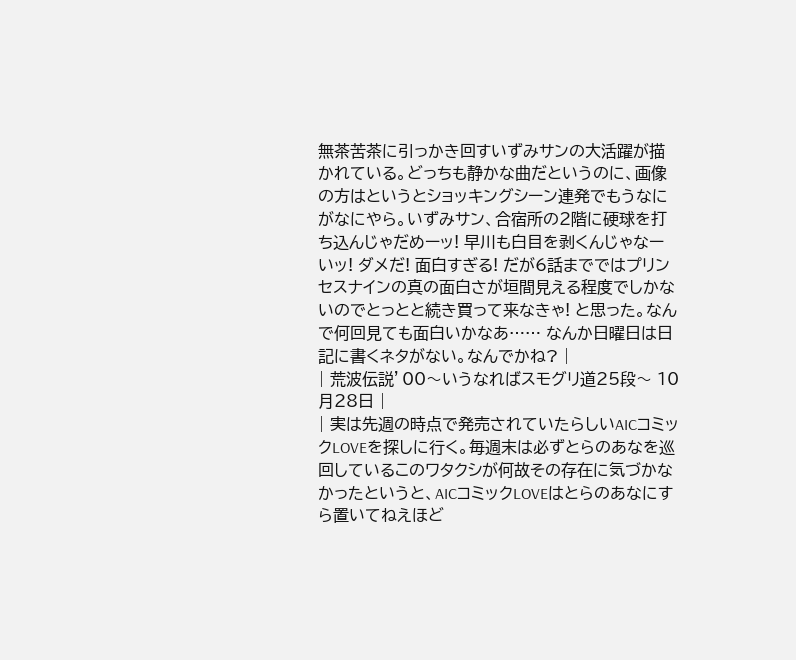無茶苦茶に引っかき回すいずみサンの大活躍が描かれている。どっちも静かな曲だというのに、画像の方はというとショッキングシーン連発でもうなにがなにやら。いずみサン、合宿所の2階に硬球を打ち込んじゃだめーッ! 早川も白目を剥くんじゃなーいッ! ダメだ! 面白すぎる! だが6話までではプリンセスナインの真の面白さが垣間見える程度でしかないのでとっとと続き買って来なきゃ! と思った。なんで何回見ても面白いかなあ…… なんか日曜日は日記に書くネタがない。なんでかね? |
| 荒波伝説’00〜いうなればスモグリ道25段〜 10月28日 |
| 実は先週の時点で発売されていたらしいAICコミックLOVEを探しに行く。毎週末は必ずとらのあなを巡回しているこのワタクシが何故その存在に気づかなかったというと、AICコミックLOVEはとらのあなにすら置いてねえほど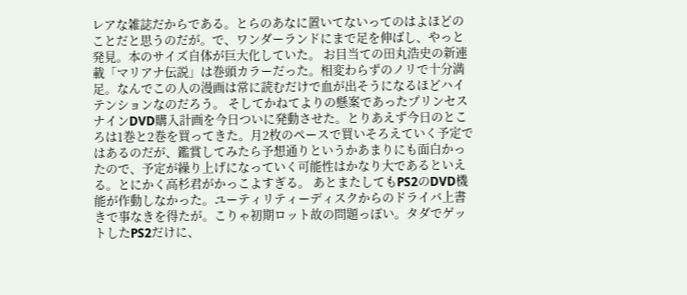レアな雑誌だからである。とらのあなに置いてないってのはよほどのことだと思うのだが。で、ワンダーランドにまで足を伸ばし、やっと発見。本のサイズ自体が巨大化していた。 お目当ての田丸浩史の新連載「マリアナ伝説」は巻頭カラーだった。相変わらずのノリで十分満足。なんでこの人の漫画は常に読むだけで血が出そうになるほどハイテンションなのだろう。 そしてかねてよりの懸案であったプリンセスナインDVD購入計画を今日ついに発動させた。とりあえず今日のところは1巻と2巻を買ってきた。月2枚のペースで買いそろえていく予定ではあるのだが、鑑賞してみたら予想通りというかあまりにも面白かったので、予定が繰り上げになっていく可能性はかなり大であるといえる。とにかく高杉君がかっこよすぎる。 あとまたしてもPS2のDVD機能が作動しなかった。ユーティリティーディスクからのドライバ上書きで事なきを得たが。こりゃ初期ロット故の問題っぽい。タダでゲットしたPS2だけに、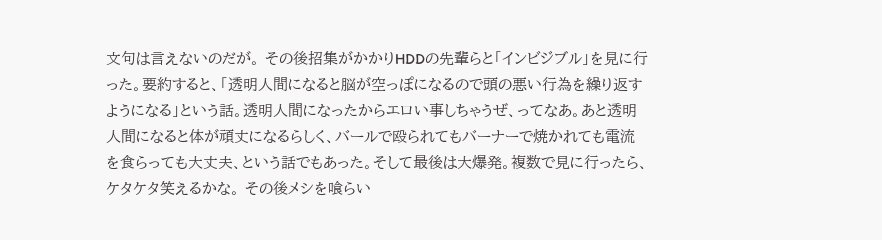文句は言えないのだが。 その後招集がかかりHDDの先輩らと「インビジブル」を見に行った。要約すると、「透明人間になると脳が空っぽになるので頭の悪い行為を繰り返すようになる」という話。透明人間になったからエロい事しちゃうぜ、ってなあ。あと透明人間になると体が頑丈になるらしく、バールで殴られてもバーナーで焼かれても電流を食らっても大丈夫、という話でもあった。そして最後は大爆発。複数で見に行ったら、ケタケタ笑えるかな。 その後メシを喰らい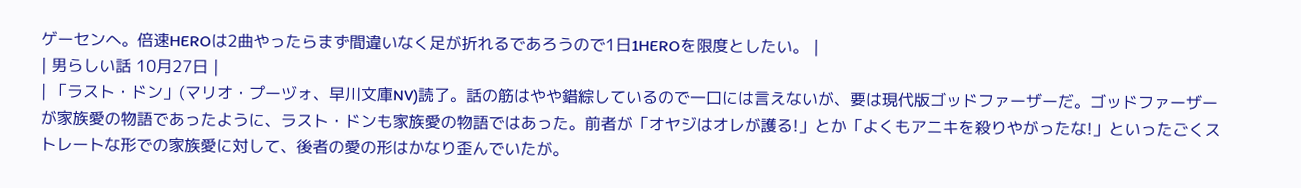ゲーセンへ。倍速HEROは2曲やったらまず間違いなく足が折れるであろうので1日1HEROを限度としたい。 |
| 男らしい話 10月27日 |
| 「ラスト・ドン」(マリオ・プーヅォ、早川文庫NV)読了。話の筋はやや錯綜しているので一口には言えないが、要は現代版ゴッドファーザーだ。ゴッドファーザーが家族愛の物語であったように、ラスト・ドンも家族愛の物語ではあった。前者が「オヤジはオレが護る!」とか「よくもアニキを殺りやがったな!」といったごくストレートな形での家族愛に対して、後者の愛の形はかなり歪んでいたが。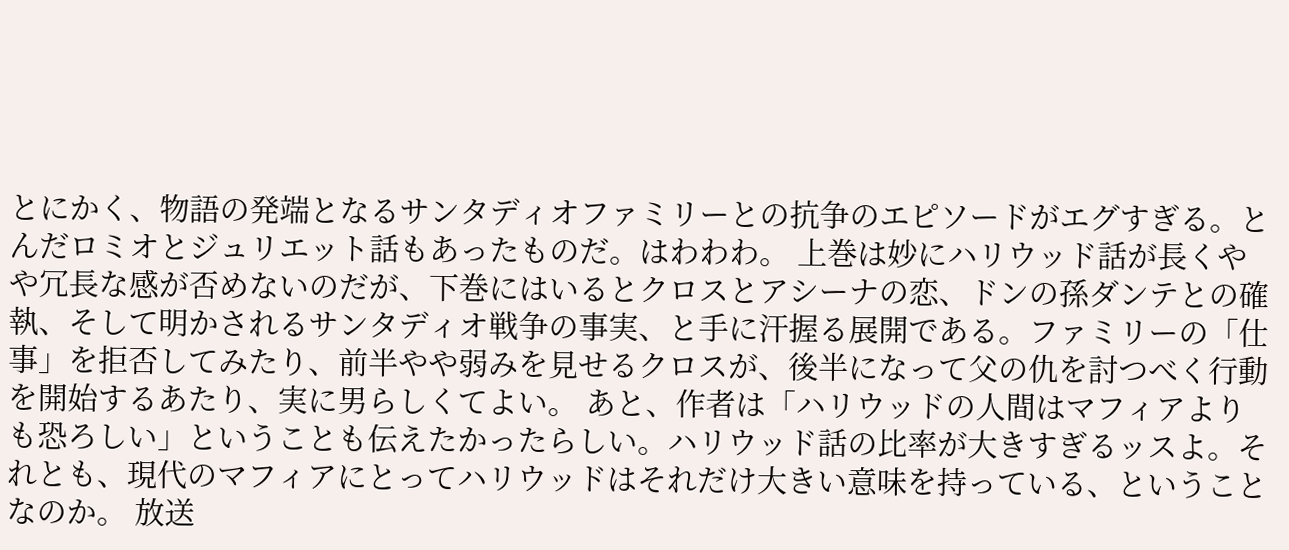とにかく、物語の発端となるサンタディオファミリーとの抗争のエピソードがエグすぎる。とんだロミオとジュリエット話もあったものだ。はわわわ。 上巻は妙にハリウッド話が長くやや冗長な感が否めないのだが、下巻にはいるとクロスとアシーナの恋、ドンの孫ダンテとの確執、そして明かされるサンタディオ戦争の事実、と手に汗握る展開である。ファミリーの「仕事」を拒否してみたり、前半やや弱みを見せるクロスが、後半になって父の仇を討つべく行動を開始するあたり、実に男らしくてよい。 あと、作者は「ハリウッドの人間はマフィアよりも恐ろしい」ということも伝えたかったらしい。ハリウッド話の比率が大きすぎるッスよ。それとも、現代のマフィアにとってハリウッドはそれだけ大きい意味を持っている、ということなのか。 放送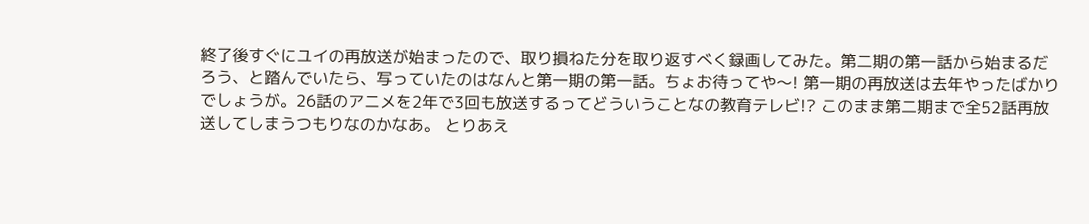終了後すぐにユイの再放送が始まったので、取り損ねた分を取り返すべく録画してみた。第二期の第一話から始まるだろう、と踏んでいたら、写っていたのはなんと第一期の第一話。ちょお待ってや〜! 第一期の再放送は去年やったばかりでしょうが。26話のアニメを2年で3回も放送するってどういうことなの教育テレビ!? このまま第二期まで全52話再放送してしまうつもりなのかなあ。 とりあえ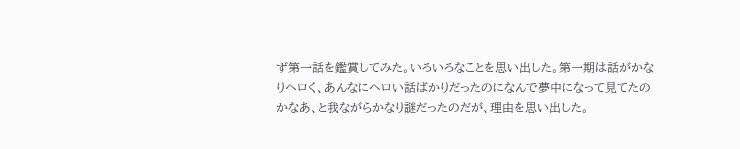ず第一話を鑑賞してみた。いろいろなことを思い出した。第一期は話がかなりヘロく、あんなにヘロい話ばかりだったのになんで夢中になって見てたのかなあ、と我ながらかなり謎だったのだが、理由を思い出した。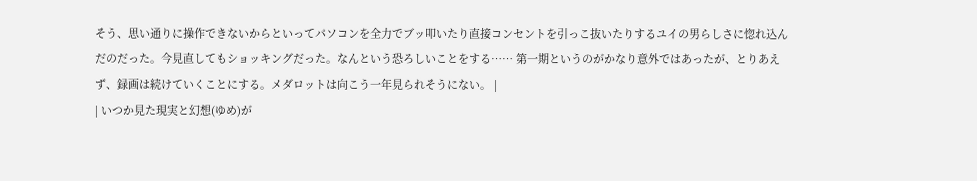そう、思い通りに操作できないからといってパソコンを全力でブッ叩いたり直接コンセントを引っこ抜いたりするユイの男らしさに惚れ込んだのだった。今見直してもショッキングだった。なんという恐ろしいことをする…… 第一期というのがかなり意外ではあったが、とりあえず、録画は続けていくことにする。メダロットは向こう一年見られそうにない。 |
| いつか見た現実と幻想(ゆめ)が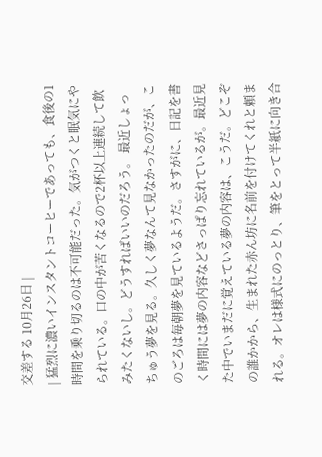交差する 10月26日 |
| 猛烈に濃いインスタントコーヒーであっても、食後の1時間を乗り切るのは不可能だった。気がつくと眠気にやられている。口の中が苦くなるので2杯以上連続して飲みたくないし。どうすればいいのだろう。 最近しょっちゅう夢を見る。久しく夢なんて見なかったのだが、このごろは毎朝夢を見ているようだ。さすがに、日記を書く時間には夢の内容などさっぱり忘れているが。最近見た中でいまだに覚えている夢の内容は、こうだ。どこぞの誰かから、生まれた赤ん坊に名前を付けてくれと頼まれる。オレは様式にのっとり、筆をとって半紙に向き合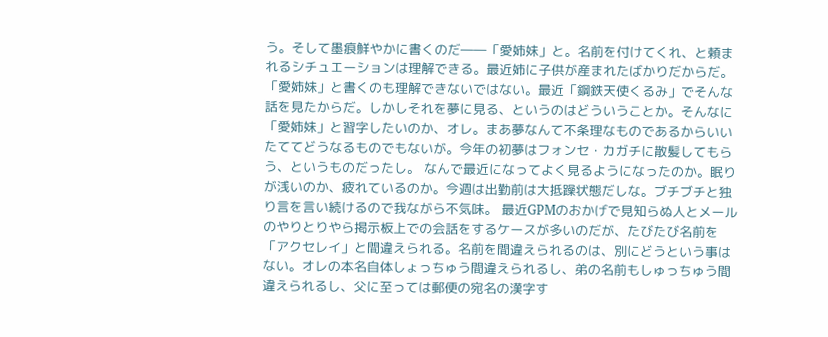う。そして墨痕鮮やかに書くのだ――「愛姉妹」と。名前を付けてくれ、と頼まれるシチュエーションは理解できる。最近姉に子供が産まれたばかりだからだ。「愛姉妹」と書くのも理解できないではない。最近「鋼鉄天使くるみ」でそんな話を見たからだ。しかしそれを夢に見る、というのはどういうことか。そんなに「愛姉妹」と習字したいのか、オレ。まあ夢なんて不条理なものであるからいいたててどうなるものでもないが。今年の初夢はフォンセ・カガチに散髪してもらう、というものだったし。 なんで最近になってよく見るようになったのか。眠りが浅いのか、疲れているのか。今週は出勤前は大抵躁状態だしな。ブチブチと独り言を言い続けるので我ながら不気味。 最近GPMのおかげで見知らぬ人とメールのやりとりやら掲示板上での会話をするケースが多いのだが、たびたび名前を「アクセレイ」と間違えられる。名前を間違えられるのは、別にどうという事はない。オレの本名自体しょっちゅう間違えられるし、弟の名前もしゅっちゅう間違えられるし、父に至っては郵便の宛名の漢字す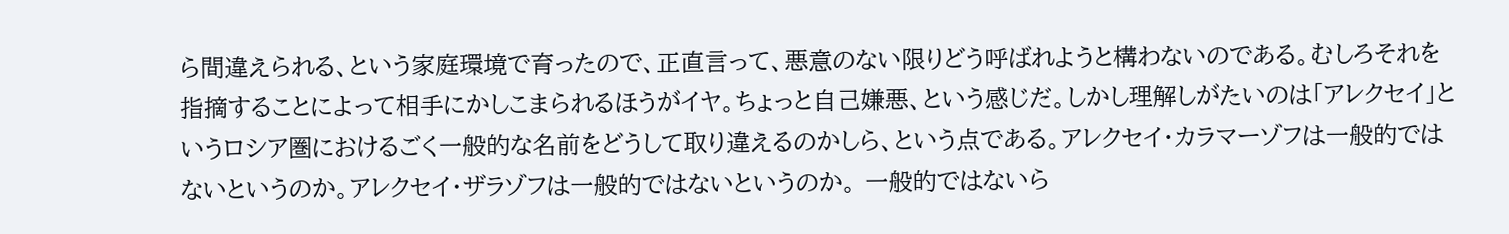ら間違えられる、という家庭環境で育ったので、正直言って、悪意のない限りどう呼ばれようと構わないのである。むしろそれを指摘することによって相手にかしこまられるほうがイヤ。ちょっと自己嫌悪、という感じだ。しかし理解しがたいのは「アレクセイ」というロシア圏におけるごく一般的な名前をどうして取り違えるのかしら、という点である。アレクセイ・カラマーゾフは一般的ではないというのか。アレクセイ・ザラゾフは一般的ではないというのか。 一般的ではないら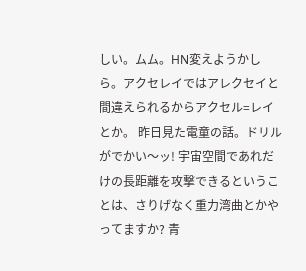しい。ムム。HN変えようかしら。アクセレイではアレクセイと間違えられるからアクセル=レイとか。 昨日見た電童の話。ドリルがでかい〜ッ! 宇宙空間であれだけの長距離を攻撃できるということは、さりげなく重力湾曲とかやってますか? 青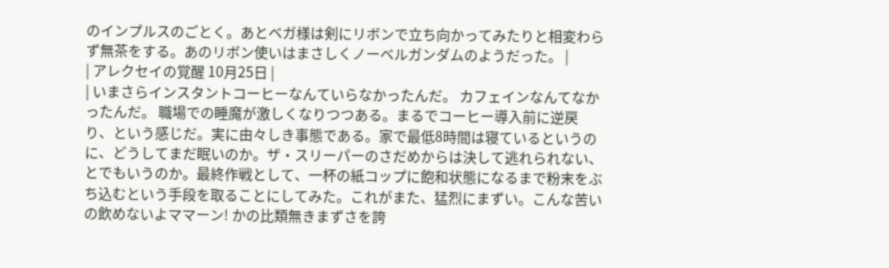のインプルスのごとく。あとベガ様は剣にリボンで立ち向かってみたりと相変わらず無茶をする。あのリボン使いはまさしくノーベルガンダムのようだった。 |
| アレクセイの覚醒 10月25日 |
| いまさらインスタントコーヒーなんていらなかったんだ。 カフェインなんてなかったんだ。 職場での睡魔が激しくなりつつある。まるでコーヒー導入前に逆戻り、という感じだ。実に由々しき事態である。家で最低8時間は寝ているというのに、どうしてまだ眠いのか。ザ・スリーパーのさだめからは決して逃れられない、とでもいうのか。最終作戦として、一杯の紙コップに飽和状態になるまで粉末をぶち込むという手段を取ることにしてみた。これがまた、猛烈にまずい。こんな苦いの飲めないよママーン! かの比類無きまずさを誇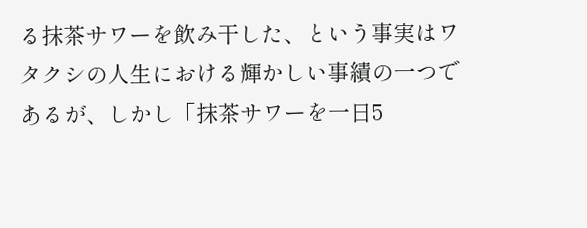る抹茶サワーを飲み干した、という事実はワタクシの人生における輝かしい事績の一つであるが、しかし「抹茶サワーを一日5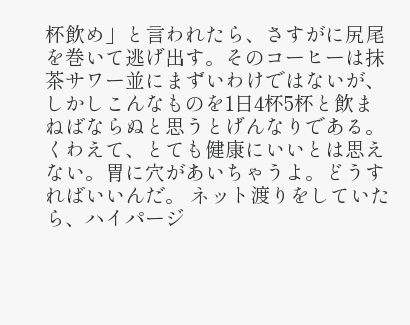杯飲め」と言われたら、さすがに尻尾を巻いて逃げ出す。そのコーヒーは抹茶サワー並にまずいわけではないが、しかしこんなものを1日4杯5杯と飲まねばならぬと思うとげんなりである。くわえて、とても健康にいいとは思えない。胃に穴があいちゃうよ。どうすればいいんだ。 ネット渡りをしていたら、ハイパージ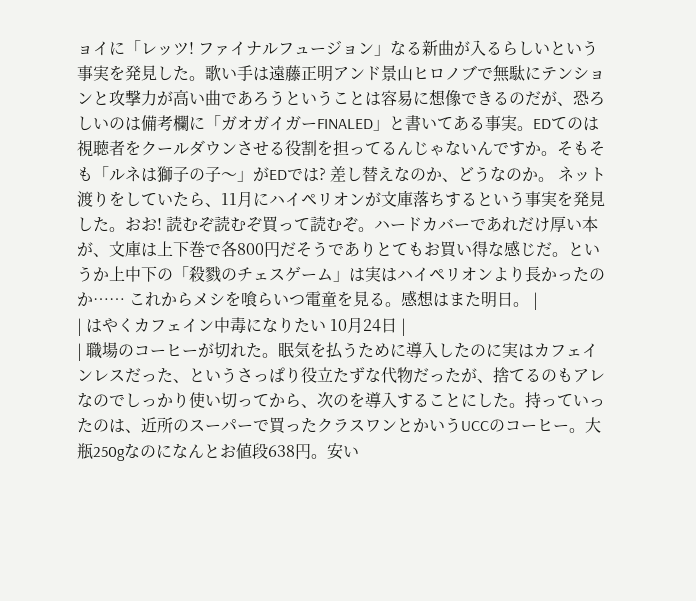ョイに「レッツ! ファイナルフュージョン」なる新曲が入るらしいという事実を発見した。歌い手は遠藤正明アンド景山ヒロノブで無駄にテンションと攻撃力が高い曲であろうということは容易に想像できるのだが、恐ろしいのは備考欄に「ガオガイガーFINALED」と書いてある事実。EDてのは視聴者をクールダウンさせる役割を担ってるんじゃないんですか。そもそも「ルネは獅子の子〜」がEDでは? 差し替えなのか、どうなのか。 ネット渡りをしていたら、11月にハイペリオンが文庫落ちするという事実を発見した。おお! 読むぞ読むぞ買って読むぞ。ハードカバーであれだけ厚い本が、文庫は上下巻で各800円だそうでありとてもお買い得な感じだ。というか上中下の「殺戮のチェスゲーム」は実はハイペリオンより長かったのか…… これからメシを喰らいつ電童を見る。感想はまた明日。 |
| はやくカフェイン中毒になりたい 10月24日 |
| 職場のコーヒーが切れた。眠気を払うために導入したのに実はカフェインレスだった、というさっぱり役立たずな代物だったが、捨てるのもアレなのでしっかり使い切ってから、次のを導入することにした。持っていったのは、近所のスーパーで買ったクラスワンとかいうUCCのコーヒー。大瓶250gなのになんとお値段638円。安い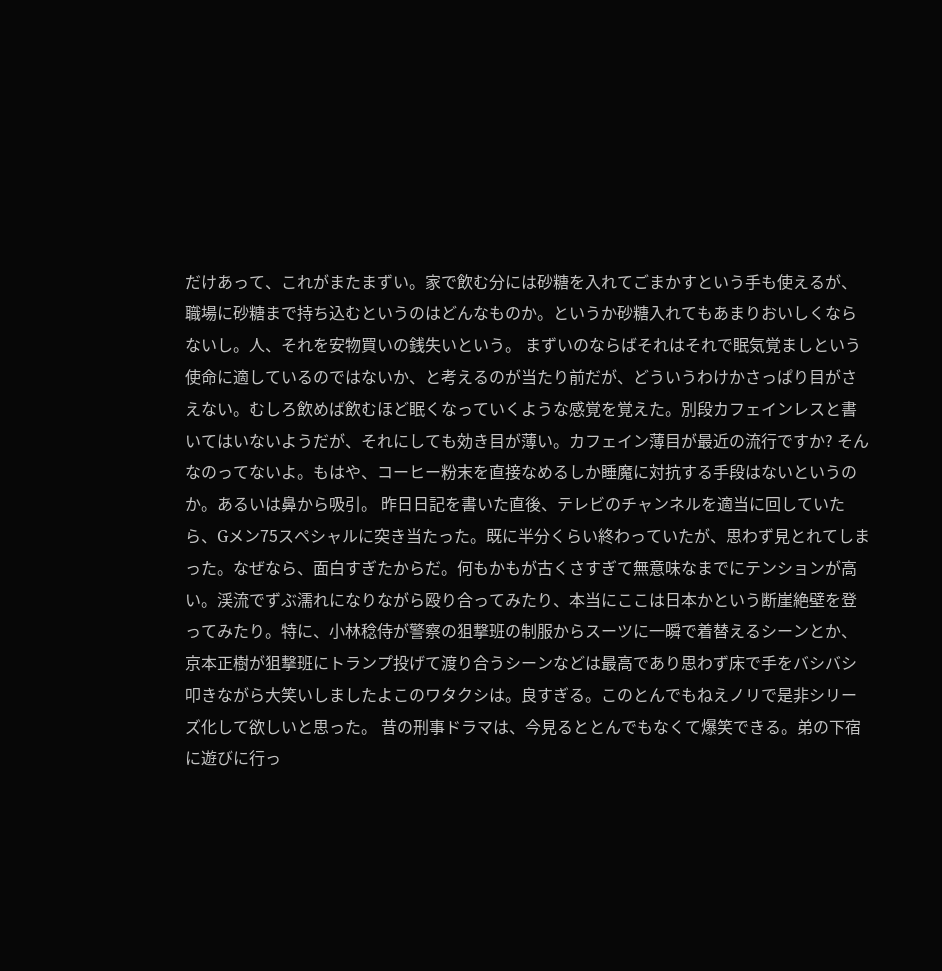だけあって、これがまたまずい。家で飲む分には砂糖を入れてごまかすという手も使えるが、職場に砂糖まで持ち込むというのはどんなものか。というか砂糖入れてもあまりおいしくならないし。人、それを安物買いの銭失いという。 まずいのならばそれはそれで眠気覚ましという使命に適しているのではないか、と考えるのが当たり前だが、どういうわけかさっぱり目がさえない。むしろ飲めば飲むほど眠くなっていくような感覚を覚えた。別段カフェインレスと書いてはいないようだが、それにしても効き目が薄い。カフェイン薄目が最近の流行ですか? そんなのってないよ。もはや、コーヒー粉末を直接なめるしか睡魔に対抗する手段はないというのか。あるいは鼻から吸引。 昨日日記を書いた直後、テレビのチャンネルを適当に回していたら、Gメン75スペシャルに突き当たった。既に半分くらい終わっていたが、思わず見とれてしまった。なぜなら、面白すぎたからだ。何もかもが古くさすぎて無意味なまでにテンションが高い。渓流でずぶ濡れになりながら殴り合ってみたり、本当にここは日本かという断崖絶壁を登ってみたり。特に、小林稔侍が警察の狙撃班の制服からスーツに一瞬で着替えるシーンとか、京本正樹が狙撃班にトランプ投げて渡り合うシーンなどは最高であり思わず床で手をバシバシ叩きながら大笑いしましたよこのワタクシは。良すぎる。このとんでもねえノリで是非シリーズ化して欲しいと思った。 昔の刑事ドラマは、今見るととんでもなくて爆笑できる。弟の下宿に遊びに行っ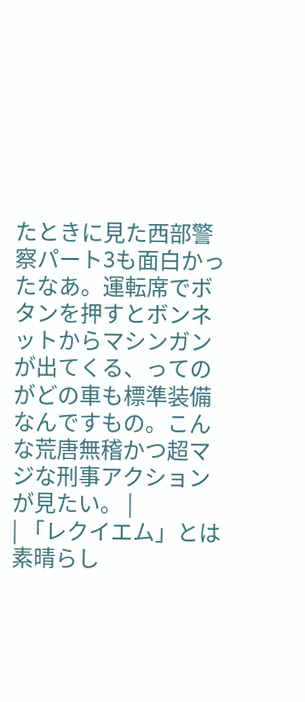たときに見た西部警察パート3も面白かったなあ。運転席でボタンを押すとボンネットからマシンガンが出てくる、ってのがどの車も標準装備なんですもの。こんな荒唐無稽かつ超マジな刑事アクションが見たい。 |
| 「レクイエム」とは素晴らし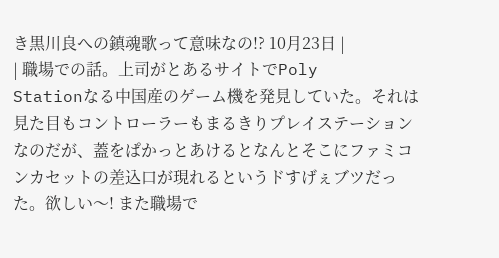き黒川良への鎮魂歌って意味なの!? 10月23日 |
| 職場での話。上司がとあるサイトでPoly
Stationなる中国産のゲーム機を発見していた。それは見た目もコントローラーもまるきりプレイステーションなのだが、蓋をぱかっとあけるとなんとそこにファミコンカセットの差込口が現れるというドすげぇブツだった。欲しい〜! また職場で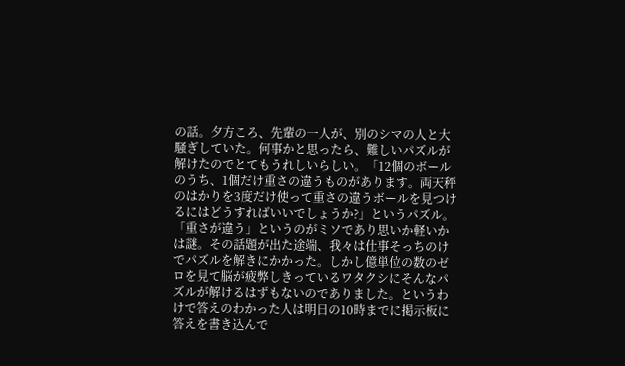の話。夕方ころ、先輩の一人が、別のシマの人と大騒ぎしていた。何事かと思ったら、難しいパズルが解けたのでとてもうれしいらしい。「12個のボールのうち、1個だけ重さの違うものがあります。両天秤のはかりを3度だけ使って重さの違うボールを見つけるにはどうすればいいでしょうか?」というパズル。「重さが違う」というのがミソであり思いか軽いかは謎。その話題が出た途端、我々は仕事そっちのけでパズルを解きにかかった。しかし億単位の数のゼロを見て脳が疲弊しきっているワタクシにそんなパズルが解けるはずもないのでありました。というわけで答えのわかった人は明日の10時までに掲示板に答えを書き込んで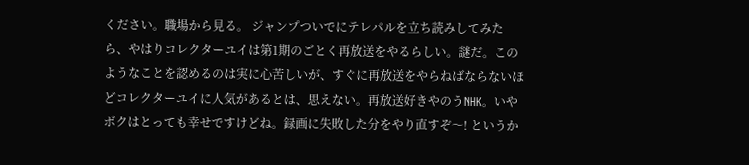ください。職場から見る。 ジャンプついでにテレパルを立ち読みしてみたら、やはりコレクターユイは第1期のごとく再放送をやるらしい。謎だ。このようなことを認めるのは実に心苦しいが、すぐに再放送をやらねばならないほどコレクターユイに人気があるとは、思えない。再放送好きやのうNHK。いやボクはとっても幸せですけどね。録画に失敗した分をやり直すぞ〜! というか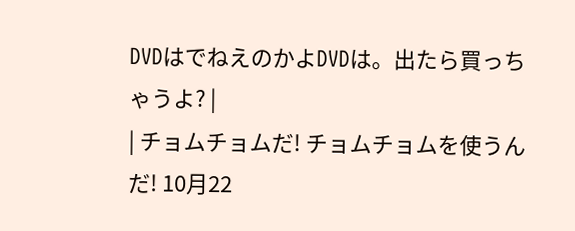DVDはでねえのかよDVDは。出たら買っちゃうよ? |
| チョムチョムだ! チョムチョムを使うんだ! 10月22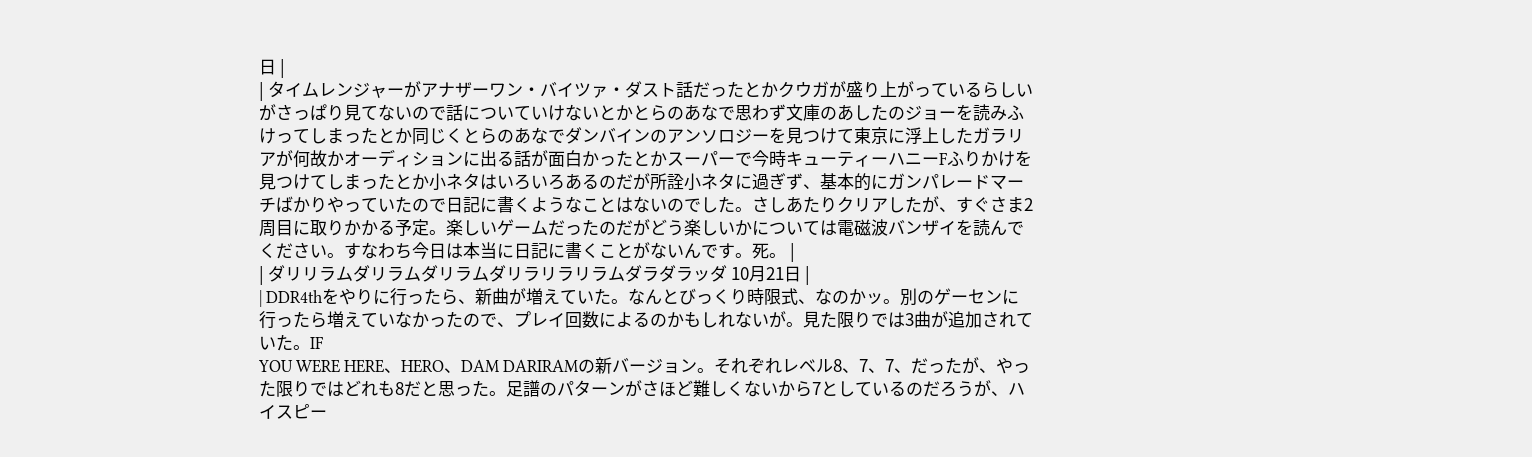日 |
| タイムレンジャーがアナザーワン・バイツァ・ダスト話だったとかクウガが盛り上がっているらしいがさっぱり見てないので話についていけないとかとらのあなで思わず文庫のあしたのジョーを読みふけってしまったとか同じくとらのあなでダンバインのアンソロジーを見つけて東京に浮上したガラリアが何故かオーディションに出る話が面白かったとかスーパーで今時キューティーハニーFふりかけを見つけてしまったとか小ネタはいろいろあるのだが所詮小ネタに過ぎず、基本的にガンパレードマーチばかりやっていたので日記に書くようなことはないのでした。さしあたりクリアしたが、すぐさま2周目に取りかかる予定。楽しいゲームだったのだがどう楽しいかについては電磁波バンザイを読んでください。すなわち今日は本当に日記に書くことがないんです。死。 |
| ダリリラムダリラムダリラムダリラリラリラムダラダラッダ 10月21日 |
| DDR4thをやりに行ったら、新曲が増えていた。なんとびっくり時限式、なのかッ。別のゲーセンに行ったら増えていなかったので、プレイ回数によるのかもしれないが。見た限りでは3曲が追加されていた。IF
YOU WERE HERE、HERO、DAM DARIRAMの新バージョン。それぞれレベル8、7、7、だったが、やった限りではどれも8だと思った。足譜のパターンがさほど難しくないから7としているのだろうが、ハイスピー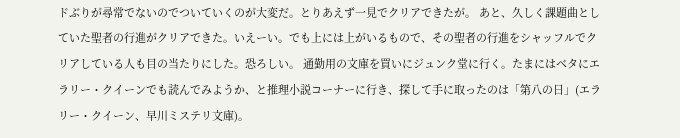ドぶりが尋常でないのでついていくのが大変だ。とりあえず一見でクリアできたが。 あと、久しく課題曲としていた聖者の行進がクリアできた。いえーい。でも上には上がいるもので、その聖者の行進をシャッフルでクリアしている人も目の当たりにした。恐ろしい。 通勤用の文庫を買いにジュンク堂に行く。たまにはベタにエラリー・クイーンでも読んでみようか、と推理小説コーナーに行き、探して手に取ったのは「第八の日」(エラリー・クイーン、早川ミステリ文庫)。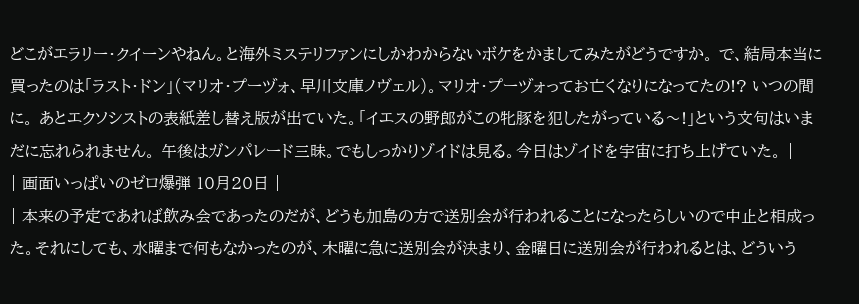どこがエラリー・クイーンやねん。と海外ミステリファンにしかわからないボケをかましてみたがどうですか。 で、結局本当に買ったのは「ラスト・ドン」(マリオ・プーヅォ、早川文庫ノヴェル)。マリオ・プーヅォってお亡くなりになってたの!? いつの間に。 あとエクソシストの表紙差し替え版が出ていた。「イエスの野郎がこの牝豚を犯したがっている〜!」という文句はいまだに忘れられません。 午後はガンパレード三昧。でもしっかりゾイドは見る。今日はゾイドを宇宙に打ち上げていた。 |
| 画面いっぱいのゼロ爆弾 10月20日 |
| 本来の予定であれば飲み会であったのだが、どうも加島の方で送別会が行われることになったらしいので中止と相成った。それにしても、水曜まで何もなかったのが、木曜に急に送別会が決まり、金曜日に送別会が行われるとは、どういう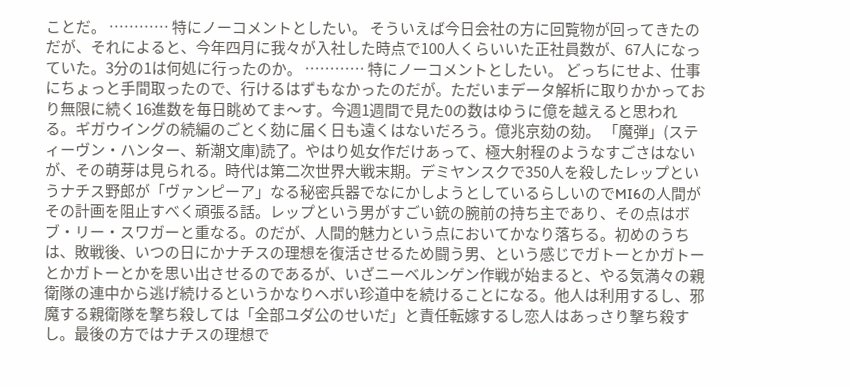ことだ。 ………… 特にノーコメントとしたい。 そういえば今日会社の方に回覧物が回ってきたのだが、それによると、今年四月に我々が入社した時点で100人くらいいた正社員数が、67人になっていた。3分の1は何処に行ったのか。 ………… 特にノーコメントとしたい。 どっちにせよ、仕事にちょっと手間取ったので、行けるはずもなかったのだが。ただいまデータ解析に取りかかっており無限に続く16進数を毎日眺めてま〜す。今週1週間で見た0の数はゆうに億を越えると思われる。ギガウイングの続編のごとく劾に届く日も遠くはないだろう。億兆京劾の劾。 「魔弾」(スティーヴン・ハンター、新潮文庫)読了。やはり処女作だけあって、極大射程のようなすごさはないが、その萌芽は見られる。時代は第二次世界大戦末期。デミヤンスクで350人を殺したレップというナチス野郎が「ヴァンピーア」なる秘密兵器でなにかしようとしているらしいのでMI6の人間がその計画を阻止すべく頑張る話。レップという男がすごい銃の腕前の持ち主であり、その点はボブ・リー・スワガーと重なる。のだが、人間的魅力という点においてかなり落ちる。初めのうちは、敗戦後、いつの日にかナチスの理想を復活させるため闘う男、という感じでガトーとかガトーとかガトーとかを思い出させるのであるが、いざニーベルンゲン作戦が始まると、やる気満々の親衛隊の連中から逃げ続けるというかなりヘボい珍道中を続けることになる。他人は利用するし、邪魔する親衛隊を撃ち殺しては「全部ユダ公のせいだ」と責任転嫁するし恋人はあっさり撃ち殺すし。最後の方ではナチスの理想で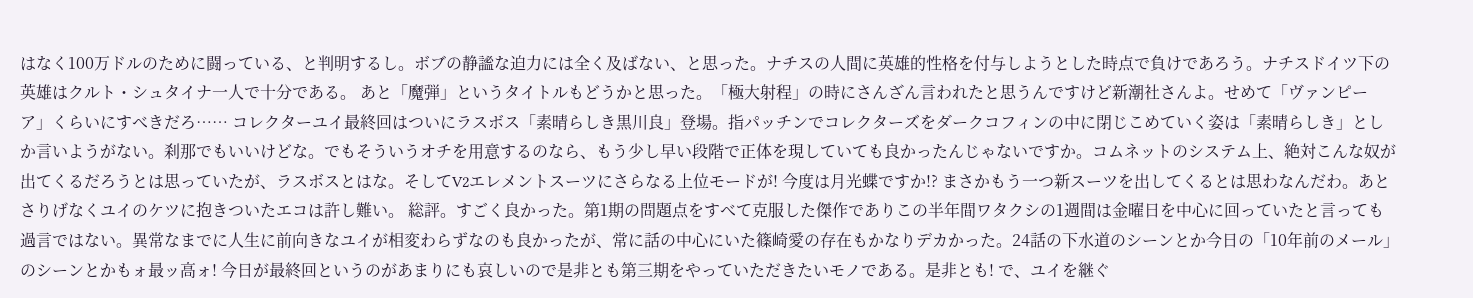はなく100万ドルのために闘っている、と判明するし。ボブの静謐な迫力には全く及ばない、と思った。ナチスの人間に英雄的性格を付与しようとした時点で負けであろう。ナチスドイツ下の英雄はクルト・シュタイナ一人で十分である。 あと「魔弾」というタイトルもどうかと思った。「極大射程」の時にさんざん言われたと思うんですけど新潮社さんよ。せめて「ヴァンピーア」くらいにすべきだろ…… コレクターユイ最終回はついにラスボス「素晴らしき黒川良」登場。指パッチンでコレクターズをダークコフィンの中に閉じこめていく姿は「素晴らしき」としか言いようがない。刹那でもいいけどな。でもそういうオチを用意するのなら、もう少し早い段階で正体を現していても良かったんじゃないですか。コムネットのシステム上、絶対こんな奴が出てくるだろうとは思っていたが、ラスボスとはな。そしてV2エレメントスーツにさらなる上位モードが! 今度は月光蝶ですか!? まさかもう一つ新スーツを出してくるとは思わなんだわ。あとさりげなくユイのケツに抱きついたエコは許し難い。 総評。すごく良かった。第1期の問題点をすべて克服した傑作でありこの半年間ワタクシの1週間は金曜日を中心に回っていたと言っても過言ではない。異常なまでに人生に前向きなユイが相変わらずなのも良かったが、常に話の中心にいた篠崎愛の存在もかなりデカかった。24話の下水道のシーンとか今日の「10年前のメール」のシーンとかもォ最ッ高ォ! 今日が最終回というのがあまりにも哀しいので是非とも第三期をやっていただきたいモノである。是非とも! で、ユイを継ぐ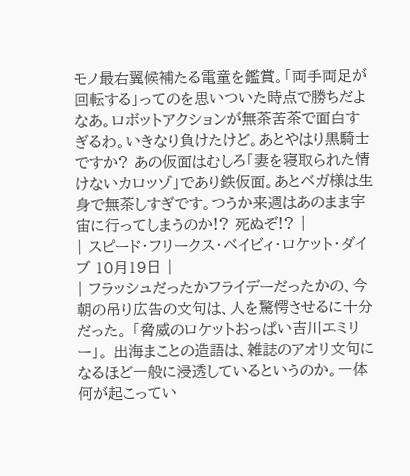モノ最右翼候補たる電童を鑑賞。「両手両足が回転する」ってのを思いついた時点で勝ちだよなあ。ロボットアクションが無茶苦茶で面白すぎるわ。いきなり負けたけど。あとやはり黒騎士ですか? あの仮面はむしろ「妻を寝取られた情けないカロッゾ」であり鉄仮面。あとベガ様は生身で無茶しすぎです。つうか来週はあのまま宇宙に行ってしまうのか!? 死ぬぞ!? |
| スピード・フリークス・ベイビィ・ロケット・ダイブ 10月19日 |
| フラッシュだったかフライデーだったかの、今朝の吊り広告の文句は、人を驚愕させるに十分だった。 「脅威のロケットおっぱい吉川エミリー」。 出海まことの造語は、雑誌のアオリ文句になるほど一般に浸透しているというのか。一体何が起こってい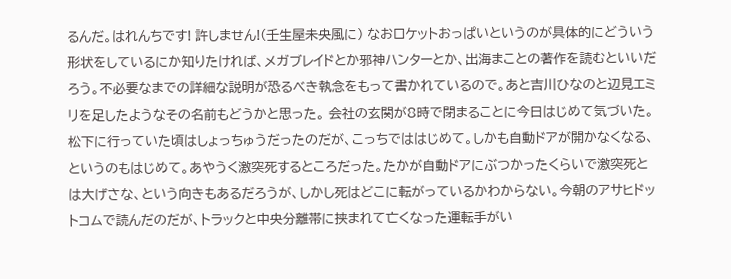るんだ。はれんちです! 許しません!(壬生屋未央風に) なおロケットおっぱいというのが具体的にどういう形状をしているにか知りたければ、メガブレイドとか邪神ハンターとか、出海まことの著作を読むといいだろう。不必要なまでの詳細な説明が恐るべき執念をもって書かれているので。あと吉川ひなのと辺見エミリを足したようなその名前もどうかと思った。 会社の玄関が8時で閉まることに今日はじめて気づいた。松下に行っていた頃はしょっちゅうだったのだが、こっちでははじめて。しかも自動ドアが開かなくなる、というのもはじめて。あやうく激突死するところだった。たかが自動ドアにぶつかったくらいで激突死とは大げさな、という向きもあるだろうが、しかし死はどこに転がっているかわからない。今朝のアサヒドットコムで読んだのだが、トラックと中央分離帯に挟まれて亡くなった運転手がい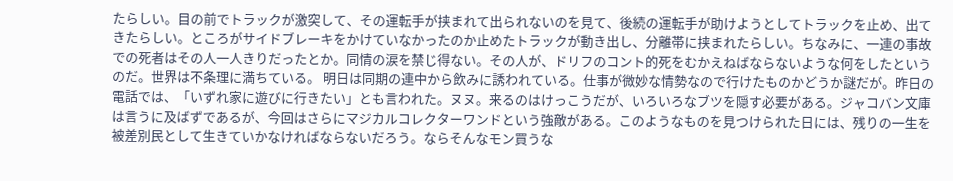たらしい。目の前でトラックが激突して、その運転手が挟まれて出られないのを見て、後続の運転手が助けようとしてトラックを止め、出てきたらしい。ところがサイドブレーキをかけていなかったのか止めたトラックが動き出し、分離帯に挟まれたらしい。ちなみに、一連の事故での死者はその人一人きりだったとか。同情の涙を禁じ得ない。その人が、ドリフのコント的死をむかえねばならないような何をしたというのだ。世界は不条理に満ちている。 明日は同期の連中から飲みに誘われている。仕事が微妙な情勢なので行けたものかどうか謎だが。昨日の電話では、「いずれ家に遊びに行きたい」とも言われた。ヌヌ。来るのはけっこうだが、いろいろなブツを隠す必要がある。ジャコバン文庫は言うに及ばずであるが、今回はさらにマジカルコレクターワンドという強敵がある。このようなものを見つけられた日には、残りの一生を被差別民として生きていかなければならないだろう。ならそんなモン買うな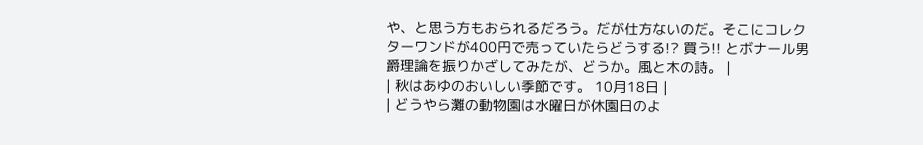や、と思う方もおられるだろう。だが仕方ないのだ。そこにコレクターワンドが400円で売っていたらどうする!? 買う!! とボナール男爵理論を振りかざしてみたが、どうか。風と木の詩。 |
| 秋はあゆのおいしい季節です。 10月18日 |
| どうやら灘の動物園は水曜日が休園日のよ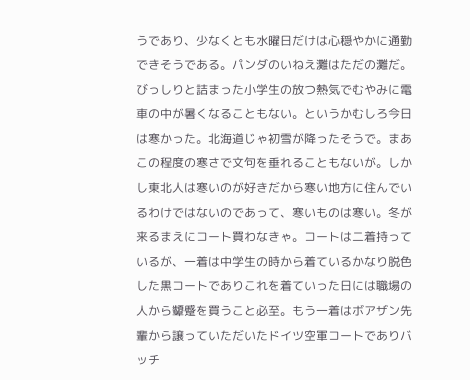うであり、少なくとも水曜日だけは心穏やかに通勤できそうである。パンダのいねえ灘はただの灘だ。びっしりと詰まった小学生の放つ熱気でむやみに電車の中が暑くなることもない。というかむしろ今日は寒かった。北海道じゃ初雪が降ったそうで。まあこの程度の寒さで文句を垂れることもないが。しかし東北人は寒いのが好きだから寒い地方に住んでいるわけではないのであって、寒いものは寒い。冬が来るまえにコート買わなきゃ。コートは二着持っているが、一着は中学生の時から着ているかなり脱色した黒コートでありこれを着ていった日には職場の人から顰蹙を買うこと必至。もう一着はボアザン先輩から譲っていただいたドイツ空軍コートでありバッチ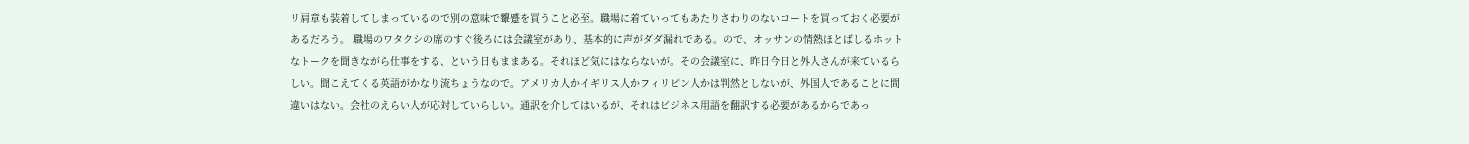リ肩章も装着してしまっているので別の意味で顰蹙を買うこと必至。職場に着ていってもあたりさわりのないコートを買っておく必要があるだろう。 職場のワタクシの席のすぐ後ろには会議室があり、基本的に声がダダ漏れである。ので、オッサンの情熱ほとばしるホットなトークを聞きながら仕事をする、という日もままある。それほど気にはならないが。その会議室に、昨日今日と外人さんが来ているらしい。聞こえてくる英語がかなり流ちょうなので。アメリカ人かイギリス人かフィリピン人かは判然としないが、外国人であることに間違いはない。会社のえらい人が応対していらしい。通訳を介してはいるが、それはビジネス用語を翻訳する必要があるからであっ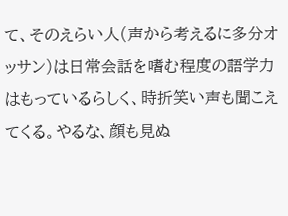て、そのえらい人(声から考えるに多分オッサン)は日常会話を嗜む程度の語学力はもっているらしく、時折笑い声も聞こえてくる。やるな、顔も見ぬ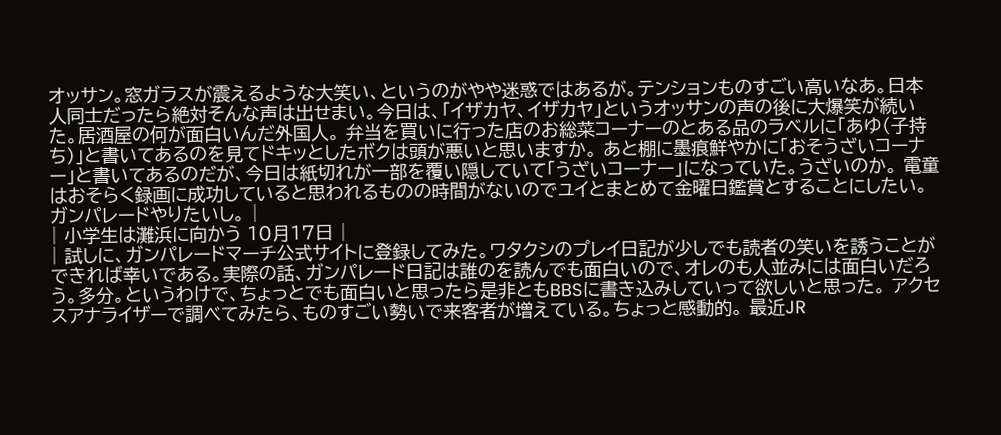オッサン。窓ガラスが震えるような大笑い、というのがやや迷惑ではあるが。テンションものすごい高いなあ。日本人同士だったら絶対そんな声は出せまい。今日は、「イザカヤ、イザカヤ」というオッサンの声の後に大爆笑が続いた。居酒屋の何が面白いんだ外国人。 弁当を買いに行った店のお総菜コーナーのとある品のラベルに「あゆ(子持ち)」と書いてあるのを見てドキッとしたボクは頭が悪いと思いますか。 あと棚に墨痕鮮やかに「おそうざいコーナー」と書いてあるのだが、今日は紙切れが一部を覆い隠していて「うざいコーナー」になっていた。うざいのか。 電童はおそらく録画に成功していると思われるものの時間がないのでユイとまとめて金曜日鑑賞とすることにしたい。ガンパレードやりたいし。 |
| 小学生は灘浜に向かう 10月17日 |
| 試しに、ガンパレードマーチ公式サイトに登録してみた。ワタクシのプレイ日記が少しでも読者の笑いを誘うことができれば幸いである。実際の話、ガンパレード日記は誰のを読んでも面白いので、オレのも人並みには面白いだろう。多分。というわけで、ちょっとでも面白いと思ったら是非ともBBSに書き込みしていって欲しいと思った。 アクセスアナライザーで調べてみたら、ものすごい勢いで来客者が増えている。ちょっと感動的。 最近JR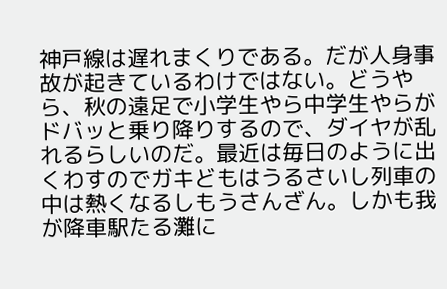神戸線は遅れまくりである。だが人身事故が起きているわけではない。どうやら、秋の遠足で小学生やら中学生やらがドバッと乗り降りするので、ダイヤが乱れるらしいのだ。最近は毎日のように出くわすのでガキどもはうるさいし列車の中は熱くなるしもうさんざん。しかも我が降車駅たる灘に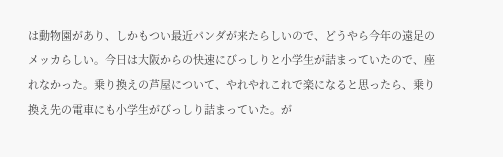は動物園があり、しかもつい最近パンダが来たらしいので、どうやら今年の遠足のメッカらしい。今日は大阪からの快速にびっしりと小学生が詰まっていたので、座れなかった。乗り換えの芦屋について、やれやれこれで楽になると思ったら、乗り換え先の電車にも小学生がびっしり詰まっていた。が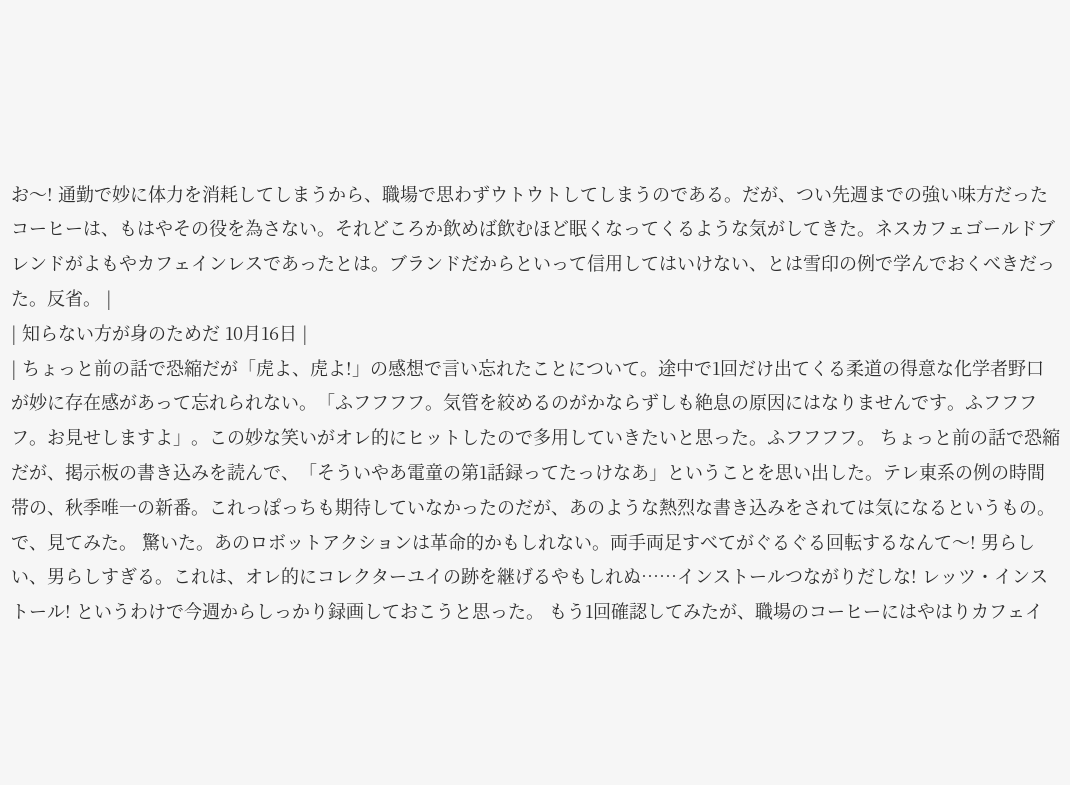お〜! 通勤で妙に体力を消耗してしまうから、職場で思わずウトウトしてしまうのである。だが、つい先週までの強い味方だったコーヒーは、もはやその役を為さない。それどころか飲めば飲むほど眠くなってくるような気がしてきた。ネスカフェゴールドブレンドがよもやカフェインレスであったとは。ブランドだからといって信用してはいけない、とは雪印の例で学んでおくべきだった。反省。 |
| 知らない方が身のためだ 10月16日 |
| ちょっと前の話で恐縮だが「虎よ、虎よ!」の感想で言い忘れたことについて。途中で1回だけ出てくる柔道の得意な化学者野口が妙に存在感があって忘れられない。「ふフフフフ。気管を絞めるのがかならずしも絶息の原因にはなりませんです。ふフフフフ。お見せしますよ」。この妙な笑いがオレ的にヒットしたので多用していきたいと思った。ふフフフフ。 ちょっと前の話で恐縮だが、掲示板の書き込みを読んで、「そういやあ電童の第1話録ってたっけなあ」ということを思い出した。テレ東系の例の時間帯の、秋季唯一の新番。これっぽっちも期待していなかったのだが、あのような熱烈な書き込みをされては気になるというもの。で、見てみた。 驚いた。あのロボットアクションは革命的かもしれない。両手両足すべてがぐるぐる回転するなんて〜! 男らしい、男らしすぎる。これは、オレ的にコレクターユイの跡を継げるやもしれぬ……インストールつながりだしな! レッツ・インストール! というわけで今週からしっかり録画しておこうと思った。 もう1回確認してみたが、職場のコーヒーにはやはりカフェイ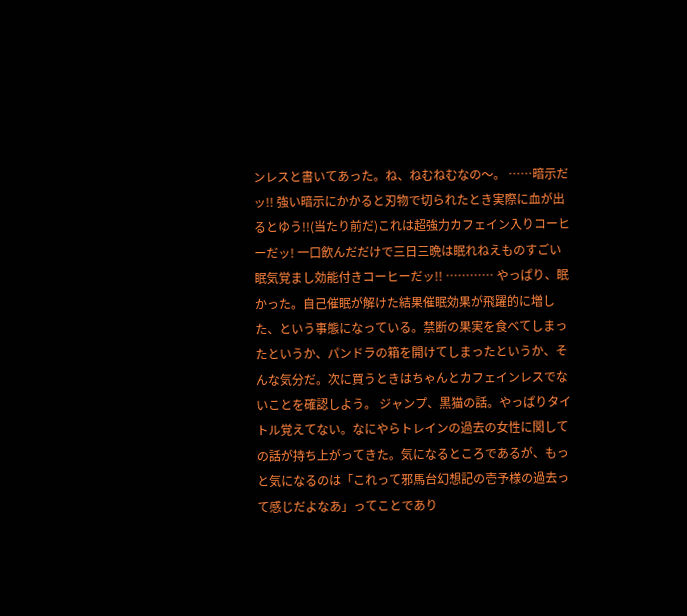ンレスと書いてあった。ね、ねむねむなの〜。 ……暗示だッ!! 強い暗示にかかると刃物で切られたとき実際に血が出るとゆう!!(当たり前だ)これは超強力カフェイン入りコーヒーだッ! 一口飲んだだけで三日三晩は眠れねえものすごい眠気覚まし効能付きコーヒーだッ!! ………… やっぱり、眠かった。自己催眠が解けた結果催眠効果が飛躍的に増した、という事態になっている。禁断の果実を食べてしまったというか、パンドラの箱を開けてしまったというか、そんな気分だ。次に買うときはちゃんとカフェインレスでないことを確認しよう。 ジャンプ、黒猫の話。やっぱりタイトル覚えてない。なにやらトレインの過去の女性に関しての話が持ち上がってきた。気になるところであるが、もっと気になるのは「これって邪馬台幻想記の壱予様の過去って感じだよなあ」ってことであり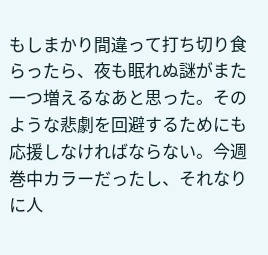もしまかり間違って打ち切り食らったら、夜も眠れぬ謎がまた一つ増えるなあと思った。そのような悲劇を回避するためにも応援しなければならない。今週巻中カラーだったし、それなりに人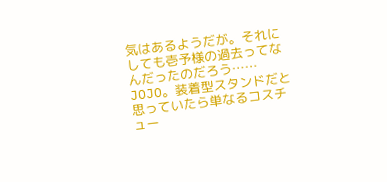気はあるようだが。それにしても壱予様の過去ってなんだったのだろう…… JOJO。装着型スタンドだと思っていたら単なるコスチュー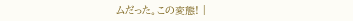ムだった。この変態! |